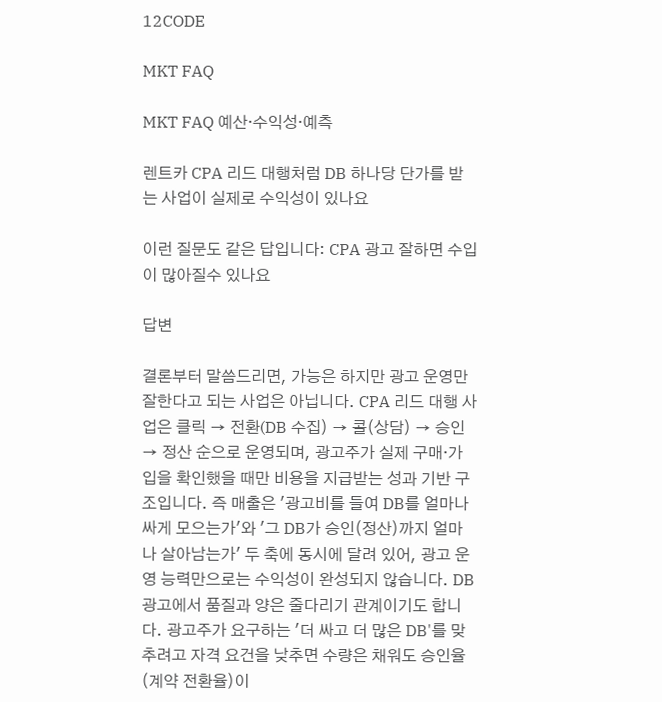12CODE

MKT FAQ

MKT FAQ 예산·수익성·예측

렌트카 CPA 리드 대행처럼 DB 하나당 단가를 받는 사업이 실제로 수익성이 있나요

이런 질문도 같은 답입니다: CPA 광고 잘하면 수입이 많아질수 있나요

답변

결론부터 말씀드리면, 가능은 하지만 광고 운영만 잘한다고 되는 사업은 아닙니다. CPA 리드 대행 사업은 클릭 → 전환(DB 수집) → 콜(상담) → 승인 → 정산 순으로 운영되며, 광고주가 실제 구매·가입을 확인했을 때만 비용을 지급받는 성과 기반 구조입니다. 즉 매출은 '광고비를 들여 DB를 얼마나 싸게 모으는가'와 '그 DB가 승인(정산)까지 얼마나 살아남는가' 두 축에 동시에 달려 있어, 광고 운영 능력만으로는 수익성이 완성되지 않습니다. DB 광고에서 품질과 양은 줄다리기 관계이기도 합니다. 광고주가 요구하는 '더 싸고 더 많은 DB'를 맞추려고 자격 요건을 낮추면 수량은 채워도 승인율(계약 전환율)이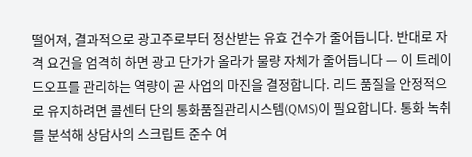떨어져, 결과적으로 광고주로부터 정산받는 유효 건수가 줄어듭니다. 반대로 자격 요건을 엄격히 하면 광고 단가가 올라가 물량 자체가 줄어듭니다 — 이 트레이드오프를 관리하는 역량이 곧 사업의 마진을 결정합니다. 리드 품질을 안정적으로 유지하려면 콜센터 단의 통화품질관리시스템(QMS)이 필요합니다. 통화 녹취를 분석해 상담사의 스크립트 준수 여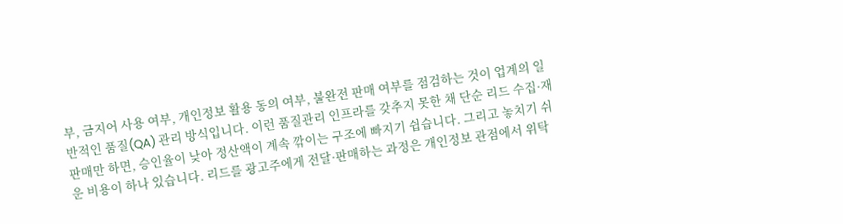부, 금지어 사용 여부, 개인정보 활용 동의 여부, 불완전 판매 여부를 점검하는 것이 업계의 일반적인 품질(QA) 관리 방식입니다. 이런 품질관리 인프라를 갖추지 못한 채 단순 리드 수집·재판매만 하면, 승인율이 낮아 정산액이 계속 깎이는 구조에 빠지기 쉽습니다. 그리고 놓치기 쉬운 비용이 하나 있습니다. 리드를 광고주에게 전달·판매하는 과정은 개인정보 관점에서 위탁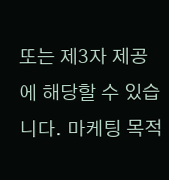또는 제3자 제공에 해당할 수 있습니다. 마케팅 목적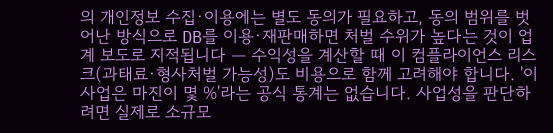의 개인정보 수집·이용에는 별도 동의가 필요하고, 동의 범위를 벗어난 방식으로 DB를 이용·재판매하면 처벌 수위가 높다는 것이 업계 보도로 지적됩니다 — 수익성을 계산할 때 이 컴플라이언스 리스크(과태료·형사처벌 가능성)도 비용으로 함께 고려해야 합니다. '이 사업은 마진이 몇 %'라는 공식 통계는 없습니다. 사업성을 판단하려면 실제로 소규모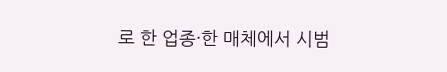로 한 업종·한 매체에서 시범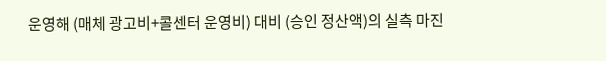운영해 (매체 광고비+콜센터 운영비) 대비 (승인 정산액)의 실측 마진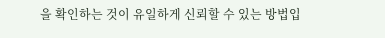을 확인하는 것이 유일하게 신뢰할 수 있는 방법입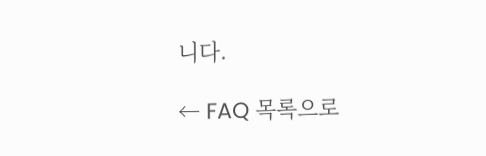니다.

← FAQ 목록으로